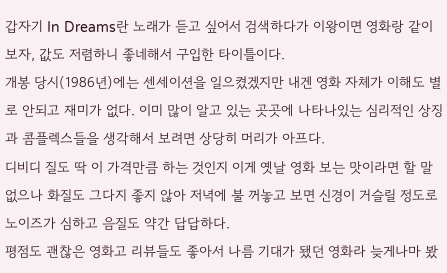갑자기 In Dreams란 노래가 듣고 싶어서 검색하다가 이왕이면 영화랑 같이 보자, 값도 저렴하니 좋네해서 구입한 타이틀이다.
개봉 당시(1986년)에는 센세이션을 일으켰겠지만 내겐 영화 자체가 이해도 별로 안되고 재미가 없다. 이미 많이 알고 있는 곳곳에 나타나있는 심리적인 상징과 콤플렉스들을 생각해서 보려면 상당히 머리가 아프다.
디비디 질도 딱 이 가격만큼 하는 것인지 이게 옛날 영화 보는 맛이라면 할 말 없으나 화질도 그다지 좋지 않아 저녁에 불 꺼놓고 보면 신경이 거슬릴 정도로 노이즈가 심하고 음질도 약간 답답하다.
평점도 괜찮은 영화고 리뷰들도 좋아서 나름 기대가 됐던 영화라 늦게나마 봤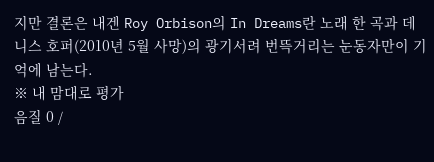지만 결론은 내겐 Roy Orbison의 In Dreams란 노래 한 곡과 데니스 호퍼(2010년 5월 사망)의 광기서려 번뜩거리는 눈동자만이 기억에 남는다.
※ 내 맘대로 평가
음질 0 /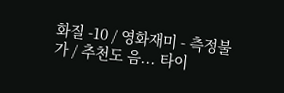화질 -10 / 영화재미 - 측정불가 / 추천도 음... 타이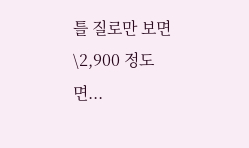틀 질로만 보면 \2,900 정도면...